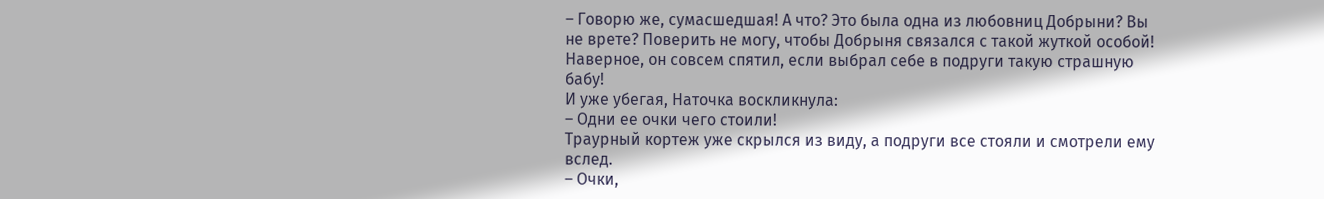– Говорю же, сумасшедшая! А что? Это была одна из любовниц Добрыни? Вы не врете? Поверить не могу, чтобы Добрыня связался с такой жуткой особой! Наверное, он совсем спятил, если выбрал себе в подруги такую страшную бабу!
И уже убегая, Наточка воскликнула:
– Одни ее очки чего стоили!
Траурный кортеж уже скрылся из виду, а подруги все стояли и смотрели ему вслед.
– Очки,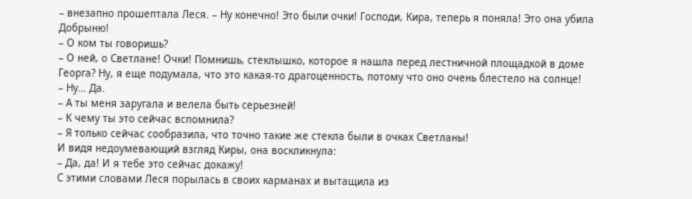– внезапно прошептала Леся. – Ну конечно! Это были очки! Господи, Кира, теперь я поняла! Это она убила Добрыню!
– О ком ты говоришь?
– О ней, о Светлане! Очки! Помнишь, стеклышко, которое я нашла перед лестничной площадкой в доме Георга? Ну, я еще подумала, что это какая-то драгоценность, потому что оно очень блестело на солнце!
– Ну… Да.
– А ты меня заругала и велела быть серьезней!
– К чему ты это сейчас вспомнила?
– Я только сейчас сообразила, что точно такие же стекла были в очках Светланы!
И видя недоумевающий взгляд Киры, она воскликнула:
– Да, да! И я тебе это сейчас докажу!
С этими словами Леся порылась в своих карманах и вытащила из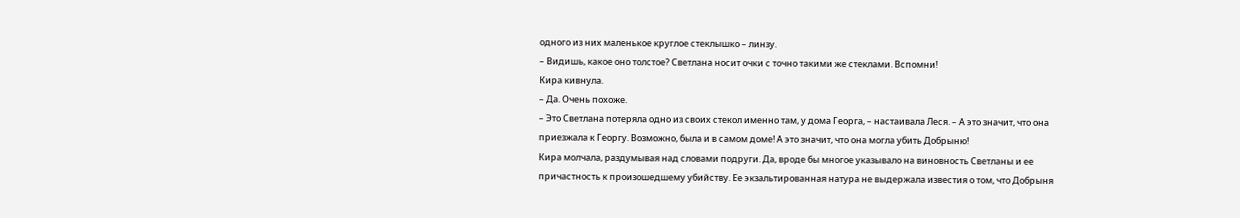одного из них маленькое круглое стеклышко – линзу.
– Видишь, какое оно толстое? Светлана носит очки с точно такими же стеклами. Вспомни!
Кира кивнула.
– Да. Очень похоже.
– Это Светлана потеряла одно из своих стекол именно там, у дома Георга, – настаивала Леся. – А это значит, что она приезжала к Георгу. Возможно, была и в самом доме! А это значит, что она могла убить Добрыню!
Кира молчала, раздумывая над словами подруги. Да, вроде бы многое указывало на виновность Светланы и ее причастность к произошедшему убийству. Ее экзальтированная натура не выдержала известия о том, что Добрыня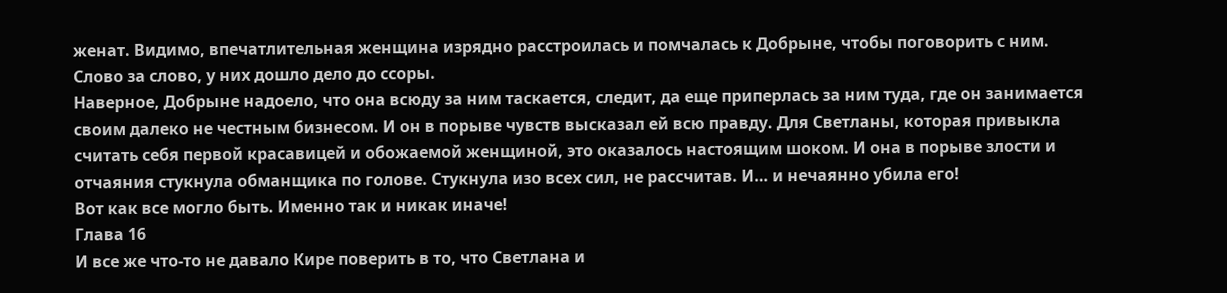женат. Видимо, впечатлительная женщина изрядно расстроилась и помчалась к Добрыне, чтобы поговорить с ним. Слово за слово, у них дошло дело до ссоры.
Наверное, Добрыне надоело, что она всюду за ним таскается, следит, да еще приперлась за ним туда, где он занимается своим далеко не честным бизнесом. И он в порыве чувств высказал ей всю правду. Для Светланы, которая привыкла считать себя первой красавицей и обожаемой женщиной, это оказалось настоящим шоком. И она в порыве злости и отчаяния стукнула обманщика по голове. Стукнула изо всех сил, не рассчитав. И… и нечаянно убила его!
Вот как все могло быть. Именно так и никак иначе!
Глава 16
И все же что-то не давало Кире поверить в то, что Светлана и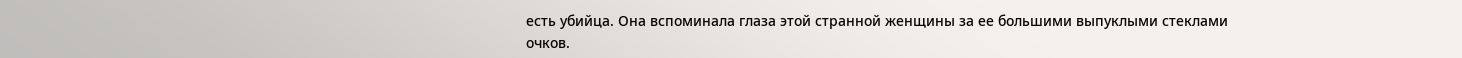есть убийца. Она вспоминала глаза этой странной женщины за ее большими выпуклыми стеклами очков.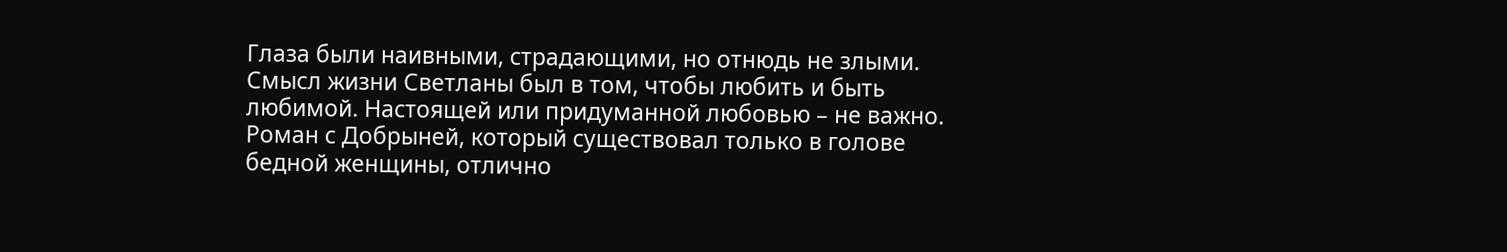Глаза были наивными, страдающими, но отнюдь не злыми. Смысл жизни Светланы был в том, чтобы любить и быть любимой. Настоящей или придуманной любовью – не важно.
Роман с Добрыней, который существовал только в голове бедной женщины, отлично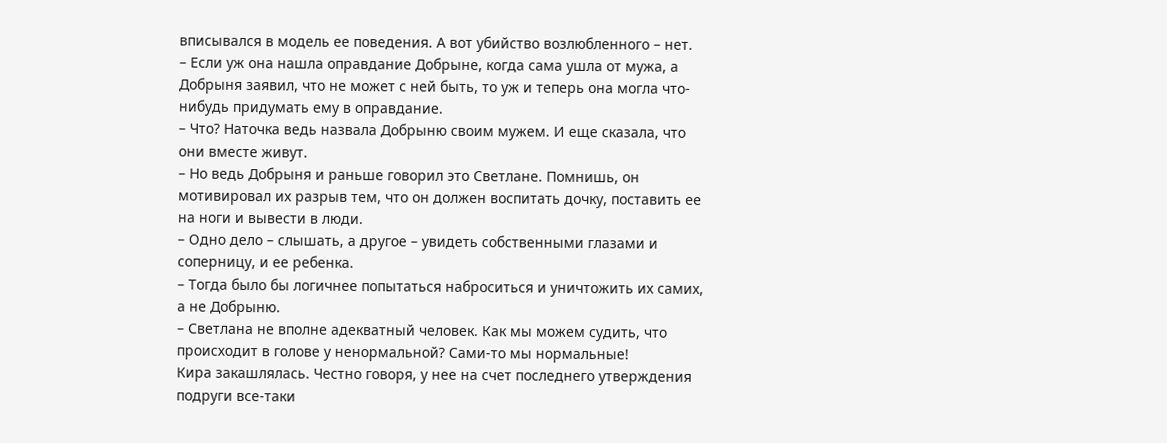вписывался в модель ее поведения. А вот убийство возлюбленного – нет.
– Если уж она нашла оправдание Добрыне, когда сама ушла от мужа, а Добрыня заявил, что не может с ней быть, то уж и теперь она могла что-нибудь придумать ему в оправдание.
– Что? Наточка ведь назвала Добрыню своим мужем. И еще сказала, что они вместе живут.
– Но ведь Добрыня и раньше говорил это Светлане. Помнишь, он мотивировал их разрыв тем, что он должен воспитать дочку, поставить ее на ноги и вывести в люди.
– Одно дело – слышать, а другое – увидеть собственными глазами и соперницу, и ее ребенка.
– Тогда было бы логичнее попытаться наброситься и уничтожить их самих, а не Добрыню.
– Светлана не вполне адекватный человек. Как мы можем судить, что происходит в голове у ненормальной? Сами-то мы нормальные!
Кира закашлялась. Честно говоря, у нее на счет последнего утверждения подруги все-таки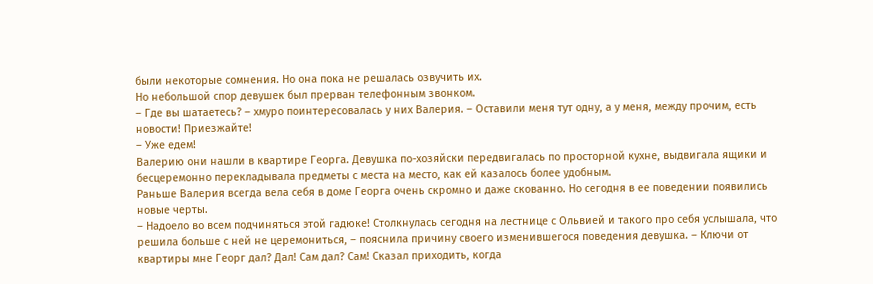были некоторые сомнения. Но она пока не решалась озвучить их.
Но небольшой спор девушек был прерван телефонным звонком.
– Где вы шатаетесь? – хмуро поинтересовалась у них Валерия. – Оставили меня тут одну, а у меня, между прочим, есть новости! Приезжайте!
– Уже едем!
Валерию они нашли в квартире Георга. Девушка по-хозяйски передвигалась по просторной кухне, выдвигала ящики и бесцеремонно перекладывала предметы с места на место, как ей казалось более удобным.
Раньше Валерия всегда вела себя в доме Георга очень скромно и даже скованно. Но сегодня в ее поведении появились новые черты.
– Надоело во всем подчиняться этой гадюке! Столкнулась сегодня на лестнице с Ольвией и такого про себя услышала, что решила больше с ней не церемониться, – пояснила причину своего изменившегося поведения девушка. – Ключи от квартиры мне Георг дал? Дал! Сам дал? Сам! Сказал приходить, когда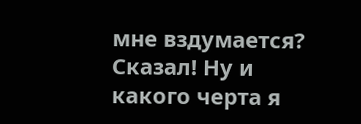мне вздумается? Сказал! Ну и какого черта я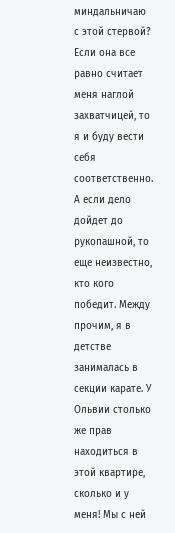миндальничаю с этой стервой? Если она все равно считает меня наглой захватчицей, то я и буду вести себя соответственно. А если дело дойдет до рукопашной, то еще неизвестно, кто кого победит. Между прочим, я в детстве занималась в секции карате. У Ольвии столько же прав находиться в этой квартире, сколько и у меня! Мы с ней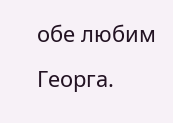обе любим Георга.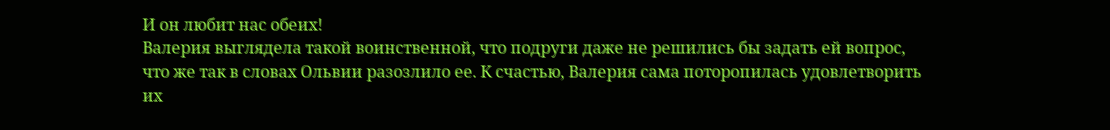И он любит нас обеих!
Валерия выглядела такой воинственной, что подруги даже не решились бы задать ей вопрос, что же так в словах Ольвии разозлило ее. К счастью, Валерия сама поторопилась удовлетворить их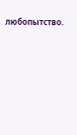любопытство.